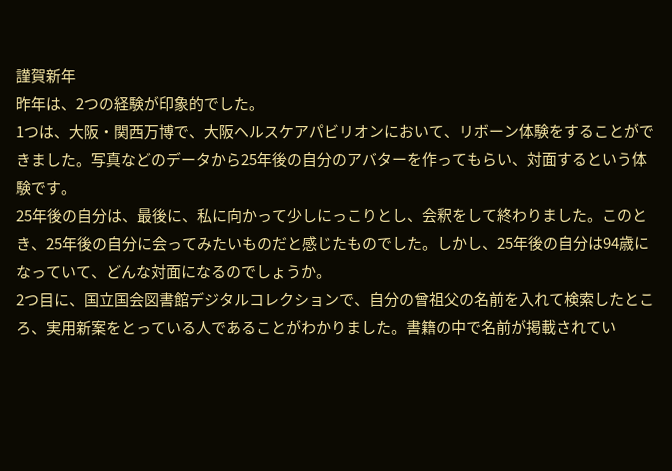謹賀新年
昨年は、2つの経験が印象的でした。
1つは、大阪・関西万博で、大阪ヘルスケアパビリオンにおいて、リボーン体験をすることができました。写真などのデータから25年後の自分のアバターを作ってもらい、対面するという体験です。
25年後の自分は、最後に、私に向かって少しにっこりとし、会釈をして終わりました。このとき、25年後の自分に会ってみたいものだと感じたものでした。しかし、25年後の自分は94歳になっていて、どんな対面になるのでしょうか。
2つ目に、国立国会図書館デジタルコレクションで、自分の曾祖父の名前を入れて検索したところ、実用新案をとっている人であることがわかりました。書籍の中で名前が掲載されてい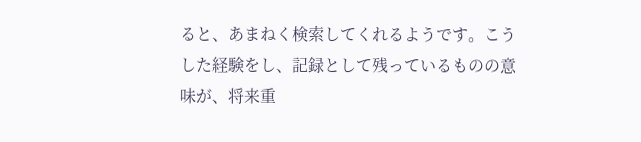ると、あまねく検索してくれるようです。こうした経験をし、記録として残っているものの意味が、将来重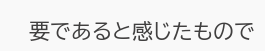要であると感じたもので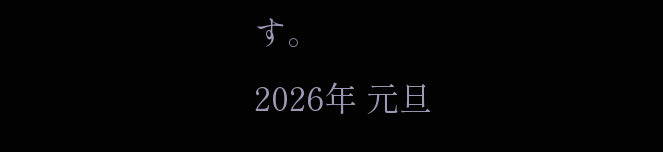す。
2026年 元旦